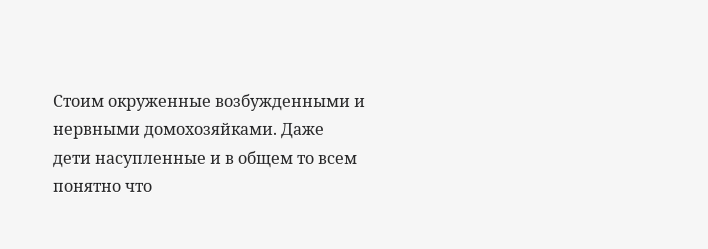Стоим окруженные возбужденными и нервными домохозяйками. Даже дети насупленные и в общем то всем понятно что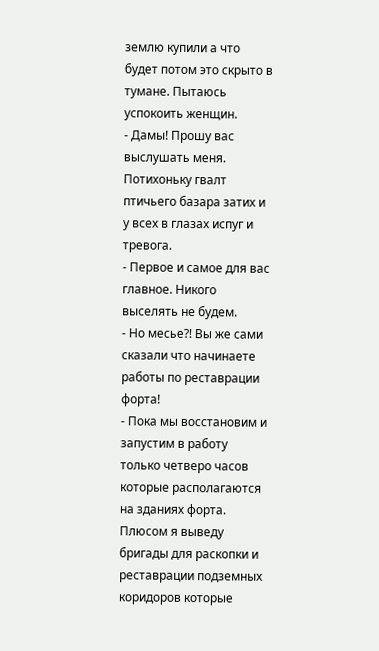землю купили а что будет потом это скрыто в тумане. Пытаюсь успокоить женщин.
- Дамы! Прошу вас выслушать меня.
Потихоньку гвалт птичьего базара затих и у всех в глазах испуг и тревога.
- Первое и самое для вас главное. Никого выселять не будем.
- Но месье?! Вы же сами сказали что начинаете работы по реставрации форта!
- Пока мы восстановим и запустим в работу только четверо часов которые располагаются на зданиях форта. Плюсом я выведу бригады для раскопки и реставрации подземных коридоров которые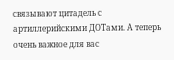связывают цитадель с артиллерийскими ДОТами. А теперь очень важное для вас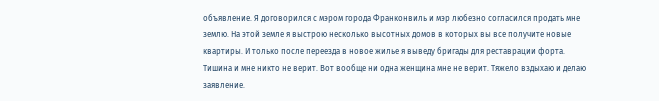объявление. Я договорился с мэром города Франконвиль и мэр любезно согласился продать мне землю. На этой земле я выстрою несколько высотных домов в которых вы все получите новые квартиры. И только после переезда в новое жилье я выведу бригады для реставрации форта.
Тишина и мне никто не верит. Вот вообще ни одна женщина мне не верит. Тяжело вздыхаю и делаю заявление.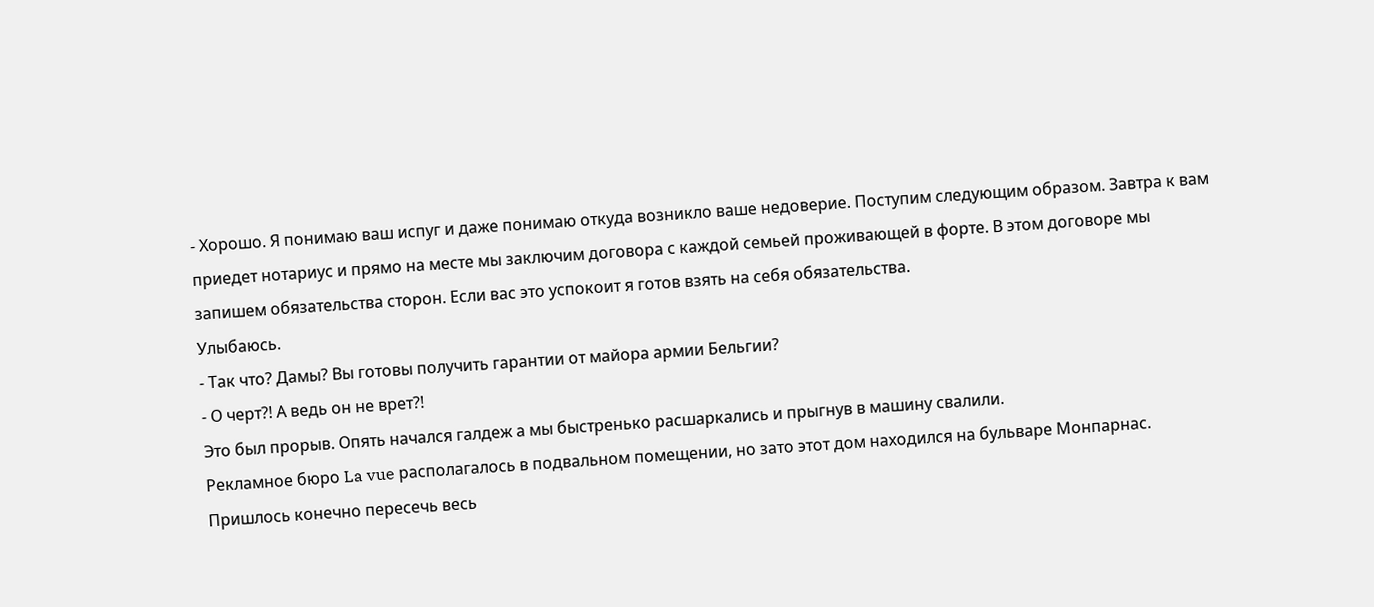- Хорошо. Я понимаю ваш испуг и даже понимаю откуда возникло ваше недоверие. Поступим следующим образом. Завтра к вам приедет нотариус и прямо на месте мы заключим договора с каждой семьей проживающей в форте. В этом договоре мы запишем обязательства сторон. Если вас это успокоит я готов взять на себя обязательства.
Улыбаюсь.
- Так что? Дамы? Вы готовы получить гарантии от майора армии Бельгии?
- О черт?! А ведь он не врет?!
Это был прорыв. Опять начался галдеж а мы быстренько расшаркались и прыгнув в машину свалили.
Рекламное бюро La vue располагалось в подвальном помещении, но зато этот дом находился на бульваре Монпарнас. Пришлось конечно пересечь весь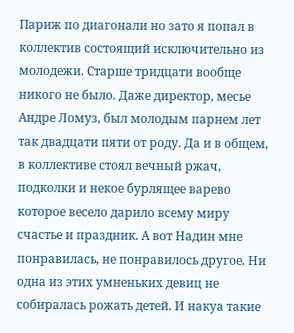Париж по диагонали но зато я попал в коллектив состоящий исключительно из молодежи. Старше тридцати вообще никого не было. Даже директор, месье Андре Ломуз, был молодым парнем лет так двадцати пяти от роду. Да и в общем, в коллективе стоял вечный ржач, подколки и некое бурлящее варево которое весело дарило всему миру счастье и праздник. А вот Надин мне понравилась, не понравилось другое. Ни одна из этих умненьких девиц не собиралась рожать детей. И накуа такие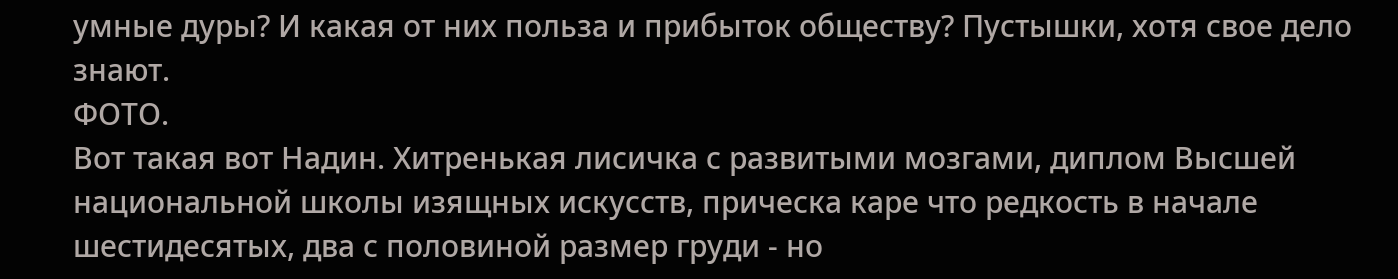умные дуры? И какая от них польза и прибыток обществу? Пустышки, хотя свое дело знают.
ФОТО.
Вот такая вот Надин. Хитренькая лисичка с развитыми мозгами, диплом Высшей национальной школы изящных искусств, прическа каре что редкость в начале шестидесятых, два с половиной размер груди - но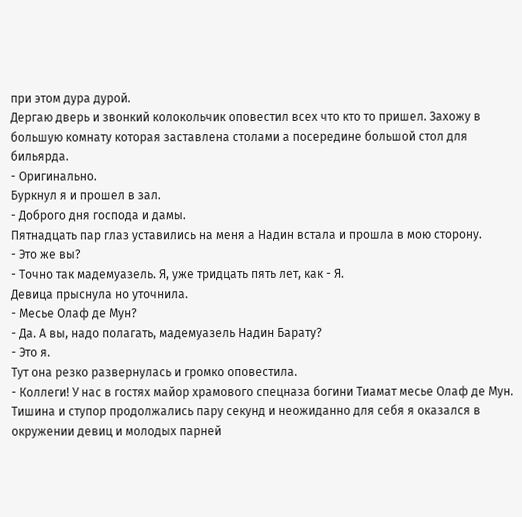при этом дура дурой.
Дергаю дверь и звонкий колокольчик оповестил всех что кто то пришел. Захожу в большую комнату которая заставлена столами а посередине большой стол для бильярда.
- Оригинально.
Буркнул я и прошел в зал.
- Доброго дня господа и дамы.
Пятнадцать пар глаз уставились на меня а Надин встала и прошла в мою сторону.
- Это же вы?
- Точно так мадемуазель. Я, уже тридцать пять лет, как - Я.
Девица прыснула но уточнила.
- Месье Олаф де Мун?
- Да. А вы, надо полагать, мадемуазель Надин Барату?
- Это я.
Тут она резко развернулась и громко оповестила.
- Коллеги! У нас в гостях майор храмового спецназа богини Тиамат месье Олаф де Мун.
Тишина и ступор продолжались пару секунд и неожиданно для себя я оказался в окружении девиц и молодых парней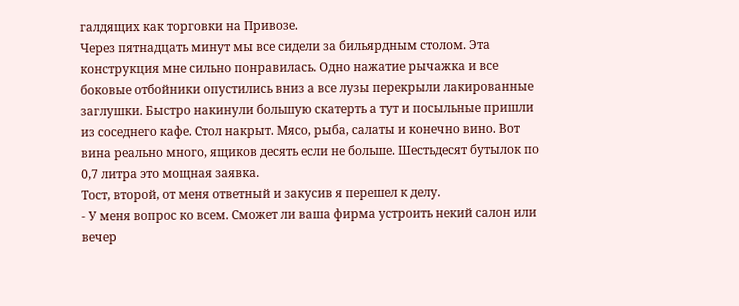галдящих как торговки на Привозе.
Через пятнадцать минут мы все сидели за бильярдным столом. Эта конструкция мне сильно понравилась. Одно нажатие рычажка и все боковые отбойники опустились вниз а все лузы перекрыли лакированные заглушки. Быстро накинули большую скатерть а тут и посыльные пришли из соседнего кафе. Стол накрыт. Мясо, рыба, салаты и конечно вино. Вот вина реально много, ящиков десять если не больше. Шестьдесят бутылок по 0,7 литра это мощная заявка.
Тост, второй, от меня ответный и закусив я перешел к делу.
- У меня вопрос ко всем. Сможет ли ваша фирма устроить некий салон или вечер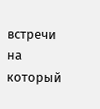встречи на который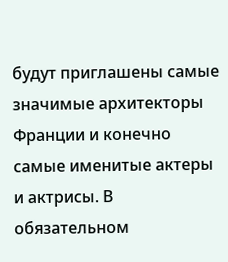будут приглашены самые значимые архитекторы Франции и конечно самые именитые актеры и актрисы. В обязательном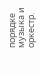порядке музыка и оркестр.